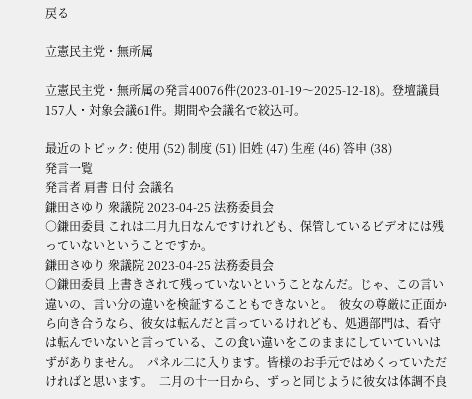戻る

立憲民主党・無所属

立憲民主党・無所属の発言40076件(2023-01-19〜2025-12-18)。登壇議員157人・対象会議61件。期間や会議名で絞込可。

最近のトピック: 使用 (52) 制度 (51) 旧姓 (47) 生産 (46) 答申 (38)
発言一覧
発言者 肩書 日付 会議名
鎌田さゆり 衆議院 2023-04-25 法務委員会
○鎌田委員 これは二月九日なんですけれども、保管しているビデオには残っていないということですか。
鎌田さゆり 衆議院 2023-04-25 法務委員会
○鎌田委員 上書きされて残っていないということなんだ。じゃ、この言い違いの、言い分の違いを検証することもできないと。  彼女の尊厳に正面から向き合うなら、彼女は転んだと言っているけれども、処遇部門は、看守は転んでいないと言っている、この食い違いをこのままにしていていいはずがありません。  パネル二に入ります。皆様のお手元ではめくっていただければと思います。  二月の十一日から、ずっと同じように彼女は体調不良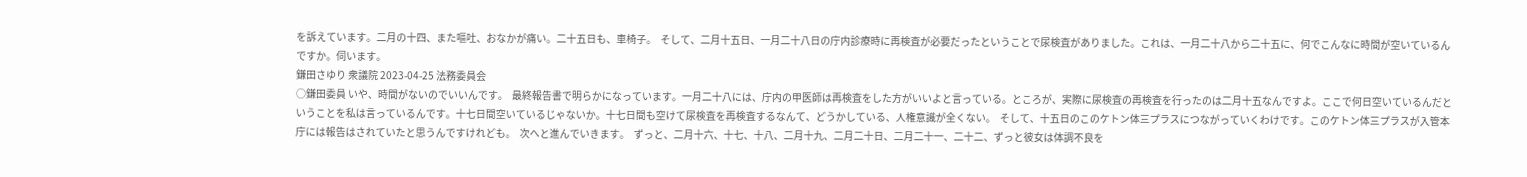を訴えています。二月の十四、また嘔吐、おなかが痛い。二十五日も、車椅子。  そして、二月十五日、一月二十八日の庁内診療時に再検査が必要だったということで尿検査がありました。これは、一月二十八から二十五に、何でこんなに時間が空いているんですか。伺います。
鎌田さゆり 衆議院 2023-04-25 法務委員会
○鎌田委員 いや、時間がないのでいいんです。  最終報告書で明らかになっています。一月二十八には、庁内の甲医師は再検査をした方がいいよと言っている。ところが、実際に尿検査の再検査を行ったのは二月十五なんですよ。ここで何日空いているんだということを私は言っているんです。十七日間空いているじゃないか。十七日間も空けて尿検査を再検査するなんて、どうかしている、人権意識が全くない。  そして、十五日のこのケトン体三プラスにつながっていくわけです。このケトン体三プラスが入管本庁には報告はされていたと思うんですけれども。  次へと進んでいきます。  ずっと、二月十六、十七、十八、二月十九、二月二十日、二月二十一、二十二、ずっと彼女は体調不良を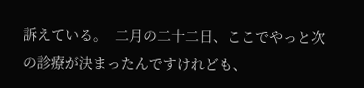訴えている。  二月の二十二日、ここでやっと次の診療が決まったんですけれども、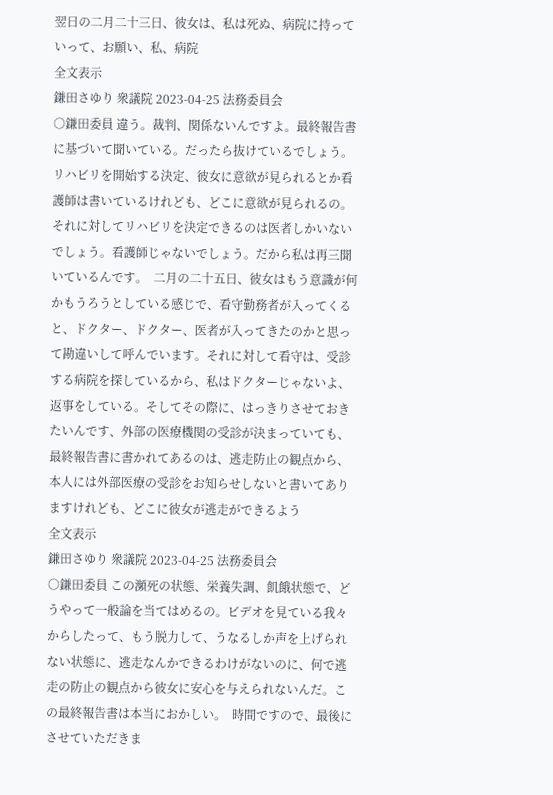翌日の二月二十三日、彼女は、私は死ぬ、病院に持っていって、お願い、私、病院
全文表示
鎌田さゆり 衆議院 2023-04-25 法務委員会
○鎌田委員 違う。裁判、関係ないんですよ。最終報告書に基づいて聞いている。だったら抜けているでしょう。リハビリを開始する決定、彼女に意欲が見られるとか看護師は書いているけれども、どこに意欲が見られるの。それに対してリハビリを決定できるのは医者しかいないでしょう。看護師じゃないでしょう。だから私は再三聞いているんです。  二月の二十五日、彼女はもう意識が何かもうろうとしている感じで、看守勤務者が入ってくると、ドクター、ドクター、医者が入ってきたのかと思って勘違いして呼んでいます。それに対して看守は、受診する病院を探しているから、私はドクターじゃないよ、返事をしている。そしてその際に、はっきりさせておきたいんです、外部の医療機関の受診が決まっていても、最終報告書に書かれてあるのは、逃走防止の観点から、本人には外部医療の受診をお知らせしないと書いてありますけれども、どこに彼女が逃走ができるよう
全文表示
鎌田さゆり 衆議院 2023-04-25 法務委員会
○鎌田委員 この瀕死の状態、栄養失調、飢餓状態で、どうやって一般論を当てはめるの。ビデオを見ている我々からしたって、もう脱力して、うなるしか声を上げられない状態に、逃走なんかできるわけがないのに、何で逃走の防止の観点から彼女に安心を与えられないんだ。この最終報告書は本当におかしい。  時間ですので、最後にさせていただきま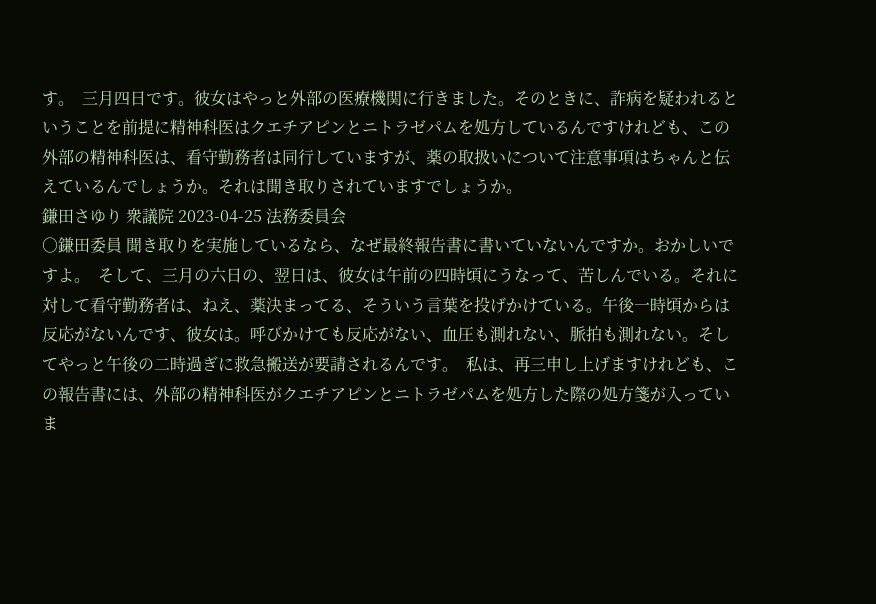す。  三月四日です。彼女はやっと外部の医療機関に行きました。そのときに、詐病を疑われるということを前提に精神科医はクエチアピンとニトラゼパムを処方しているんですけれども、この外部の精神科医は、看守勤務者は同行していますが、薬の取扱いについて注意事項はちゃんと伝えているんでしょうか。それは聞き取りされていますでしょうか。
鎌田さゆり 衆議院 2023-04-25 法務委員会
○鎌田委員 聞き取りを実施しているなら、なぜ最終報告書に書いていないんですか。おかしいですよ。  そして、三月の六日の、翌日は、彼女は午前の四時頃にうなって、苦しんでいる。それに対して看守勤務者は、ねえ、薬決まってる、そういう言葉を投げかけている。午後一時頃からは反応がないんです、彼女は。呼びかけても反応がない、血圧も測れない、脈拍も測れない。そしてやっと午後の二時過ぎに救急搬送が要請されるんです。  私は、再三申し上げますけれども、この報告書には、外部の精神科医がクエチアピンとニトラゼパムを処方した際の処方箋が入っていま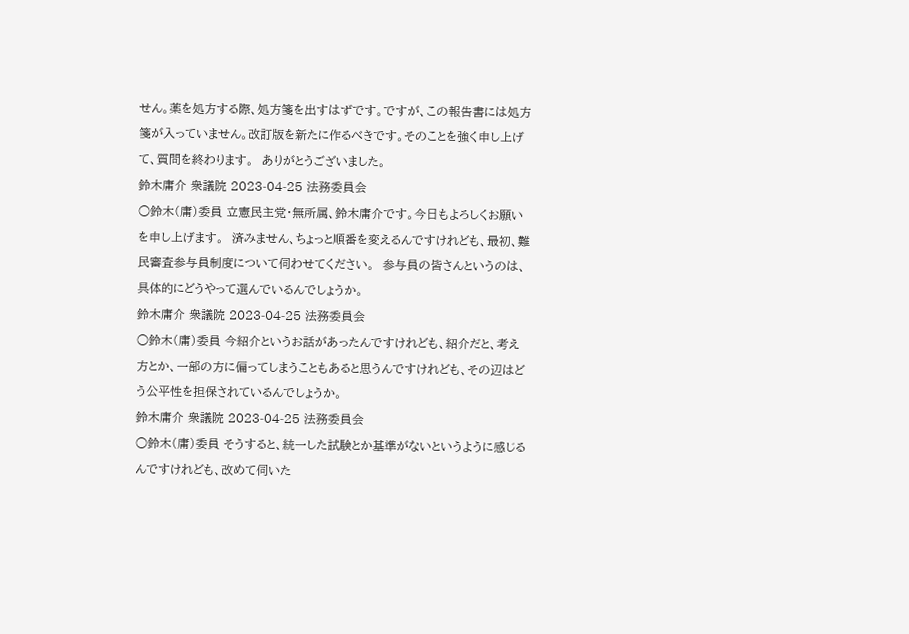せん。薬を処方する際、処方箋を出すはずです。ですが、この報告書には処方箋が入っていません。改訂版を新たに作るべきです。そのことを強く申し上げて、質問を終わります。  ありがとうございました。
鈴木庸介 衆議院 2023-04-25 法務委員会
○鈴木(庸)委員 立憲民主党・無所属、鈴木庸介です。今日もよろしくお願いを申し上げます。  済みません、ちょっと順番を変えるんですけれども、最初、難民審査参与員制度について伺わせてください。  参与員の皆さんというのは、具体的にどうやって選んでいるんでしょうか。
鈴木庸介 衆議院 2023-04-25 法務委員会
○鈴木(庸)委員 今紹介というお話があったんですけれども、紹介だと、考え方とか、一部の方に偏ってしまうこともあると思うんですけれども、その辺はどう公平性を担保されているんでしょうか。
鈴木庸介 衆議院 2023-04-25 法務委員会
○鈴木(庸)委員 そうすると、統一した試験とか基準がないというように感じるんですけれども、改めて伺いた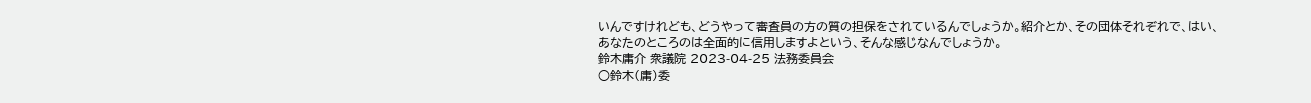いんですけれども、どうやって審査員の方の質の担保をされているんでしょうか。紹介とか、その団体それぞれで、はい、あなたのところのは全面的に信用しますよという、そんな感じなんでしょうか。
鈴木庸介 衆議院 2023-04-25 法務委員会
○鈴木(庸)委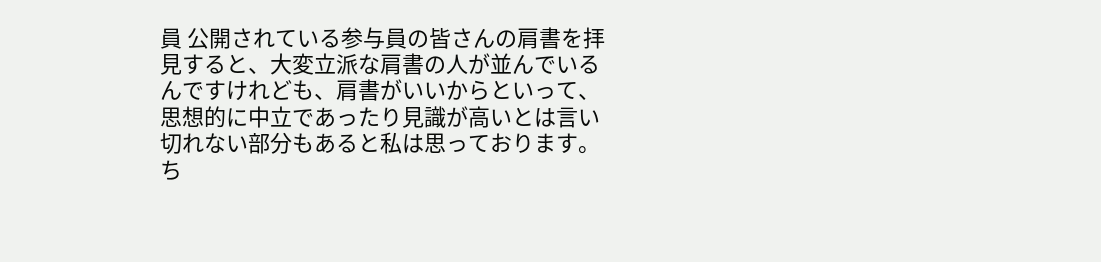員 公開されている参与員の皆さんの肩書を拝見すると、大変立派な肩書の人が並んでいるんですけれども、肩書がいいからといって、思想的に中立であったり見識が高いとは言い切れない部分もあると私は思っております。  ち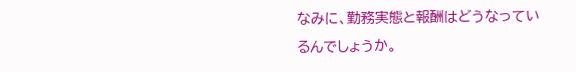なみに、勤務実態と報酬はどうなっているんでしょうか。